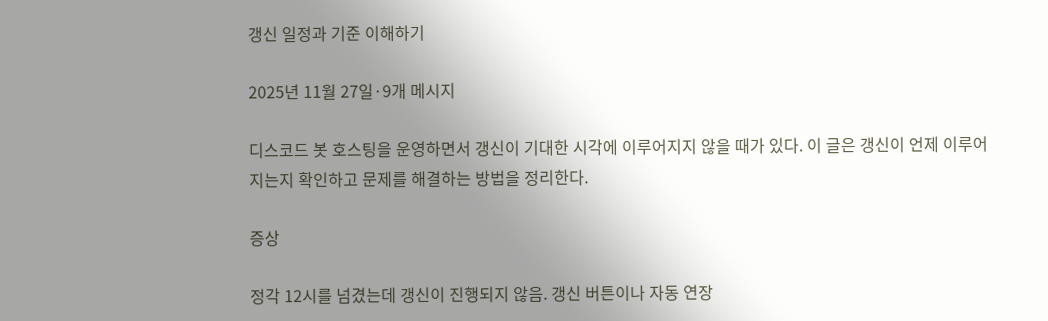갱신 일정과 기준 이해하기

2025년 11월 27일·9개 메시지

디스코드 봇 호스팅을 운영하면서 갱신이 기대한 시각에 이루어지지 않을 때가 있다. 이 글은 갱신이 언제 이루어지는지 확인하고 문제를 해결하는 방법을 정리한다.

증상

정각 12시를 넘겼는데 갱신이 진행되지 않음. 갱신 버튼이나 자동 연장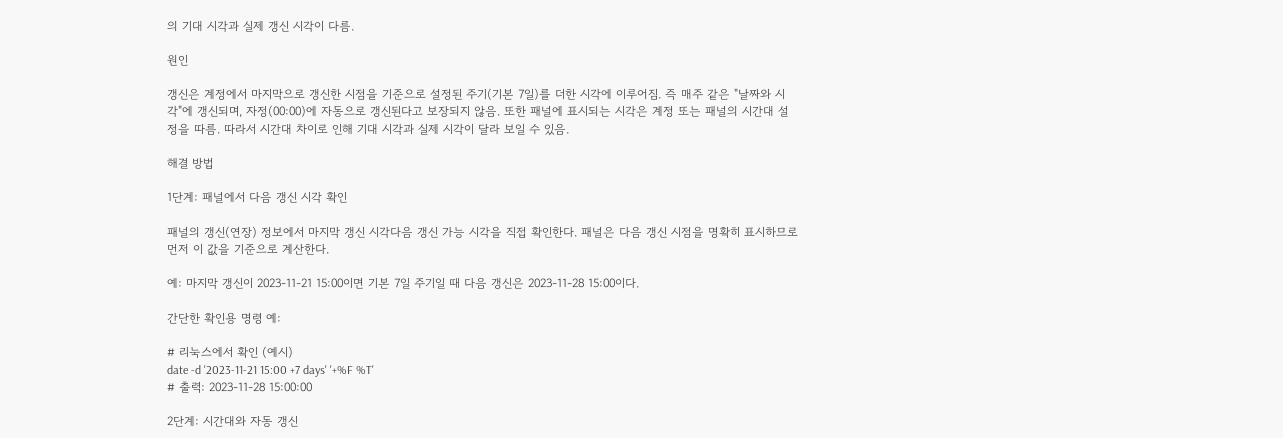의 기대 시각과 실제 갱신 시각이 다름.

원인

갱신은 계정에서 마지막으로 갱신한 시점을 기준으로 설정된 주기(기본 7일)를 더한 시각에 이루어짐. 즉 매주 같은 "날짜와 시각"에 갱신되며, 자정(00:00)에 자동으로 갱신된다고 보장되지 않음. 또한 패널에 표시되는 시각은 계정 또는 패널의 시간대 설정을 따름. 따라서 시간대 차이로 인해 기대 시각과 실제 시각이 달라 보일 수 있음.

해결 방법

1단계: 패널에서 다음 갱신 시각 확인

패널의 갱신(연장) 정보에서 마지막 갱신 시각다음 갱신 가능 시각을 직접 확인한다. 패널은 다음 갱신 시점을 명확히 표시하므로 먼저 이 값을 기준으로 계산한다.

예: 마지막 갱신이 2023-11-21 15:00이면 기본 7일 주기일 때 다음 갱신은 2023-11-28 15:00이다.

간단한 확인용 명령 예:

# 리눅스에서 확인 (예시)
date -d '2023-11-21 15:00 +7 days' '+%F %T'
# 출력: 2023-11-28 15:00:00

2단계: 시간대와 자동 갱신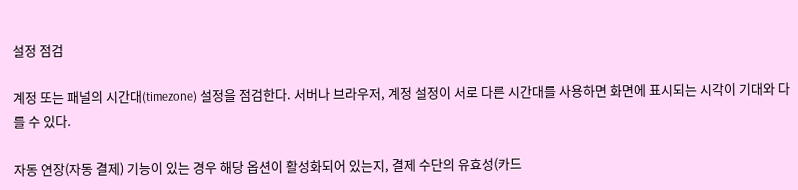설정 점검

계정 또는 패널의 시간대(timezone) 설정을 점검한다. 서버나 브라우저, 계정 설정이 서로 다른 시간대를 사용하면 화면에 표시되는 시각이 기대와 다를 수 있다.

자동 연장(자동 결제) 기능이 있는 경우 해당 옵션이 활성화되어 있는지, 결제 수단의 유효성(카드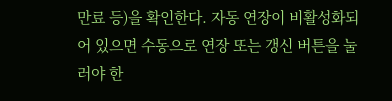만료 등)을 확인한다. 자동 연장이 비활성화되어 있으면 수동으로 연장 또는 갱신 버튼을 눌러야 한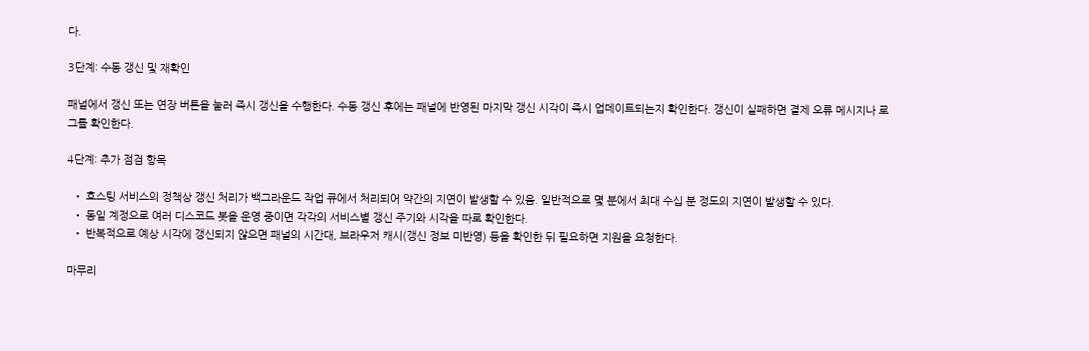다.

3단계: 수동 갱신 및 재확인

패널에서 갱신 또는 연장 버튼을 눌러 즉시 갱신을 수행한다. 수동 갱신 후에는 패널에 반영된 마지막 갱신 시각이 즉시 업데이트되는지 확인한다. 갱신이 실패하면 결제 오류 메시지나 로그를 확인한다.

4단계: 추가 점검 항목

  • 호스팅 서비스의 정책상 갱신 처리가 백그라운드 작업 큐에서 처리되어 약간의 지연이 발생할 수 있음. 일반적으로 몇 분에서 최대 수십 분 정도의 지연이 발생할 수 있다.
  • 동일 계정으로 여러 디스코드 봇을 운영 중이면 각각의 서비스별 갱신 주기와 시각을 따로 확인한다.
  • 반복적으로 예상 시각에 갱신되지 않으면 패널의 시간대, 브라우저 캐시(갱신 정보 미반영) 등을 확인한 뒤 필요하면 지원을 요청한다.

마무리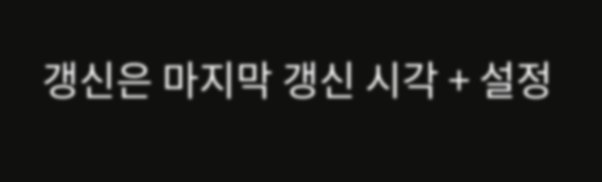갱신은 마지막 갱신 시각 + 설정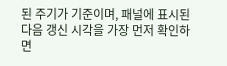된 주기가 기준이며, 패널에 표시된 다음 갱신 시각을 가장 먼저 확인하면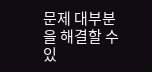문제 대부분을 해결할 수 있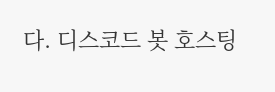다. 디스코드 봇 호스팅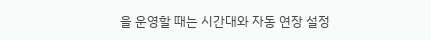을 운영할 때는 시간대와 자동 연장 설정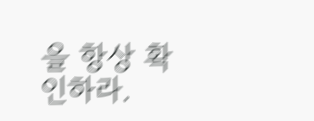을 항상 확인하라.